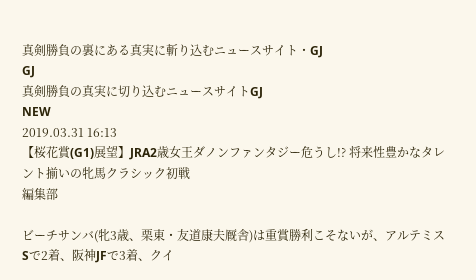真剣勝負の裏にある真実に斬り込むニュースサイト・GJ
GJ
真剣勝負の真実に切り込むニュースサイトGJ
NEW
2019.03.31 16:13
【桜花賞(G1)展望】JRA2歳女王ダノンファンタジー危うし!? 将来性豊かなタレント揃いの牝馬クラシック初戦
編集部

ビーチサンバ(牝3歳、栗東・友道康夫厩舎)は重賞勝利こそないが、アルテミスSで2着、阪神JFで3着、クイ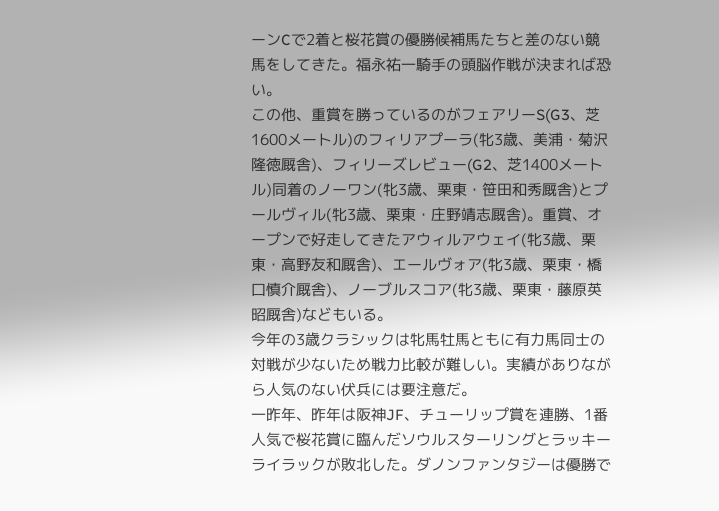ーンCで2着と桜花賞の優勝候補馬たちと差のない競馬をしてきた。福永祐一騎手の頭脳作戦が決まれば恐い。
この他、重賞を勝っているのがフェアリーS(G3、芝1600メートル)のフィリアプーラ(牝3歳、美浦・菊沢隆徳厩舎)、フィリーズレビュー(G2、芝1400メートル)同着のノーワン(牝3歳、栗東・笹田和秀厩舎)とプールヴィル(牝3歳、栗東・庄野靖志厩舎)。重賞、オープンで好走してきたアウィルアウェイ(牝3歳、栗東・高野友和厩舎)、エールヴォア(牝3歳、栗東・橋口慎介厩舎)、ノーブルスコア(牝3歳、栗東・藤原英昭厩舎)などもいる。
今年の3歳クラシックは牝馬牡馬ともに有力馬同士の対戦が少ないため戦力比較が難しい。実績がありながら人気のない伏兵には要注意だ。
一昨年、昨年は阪神JF、チューリップ賞を連勝、1番人気で桜花賞に臨んだソウルスターリングとラッキーライラックが敗北した。ダノンファンタジーは優勝で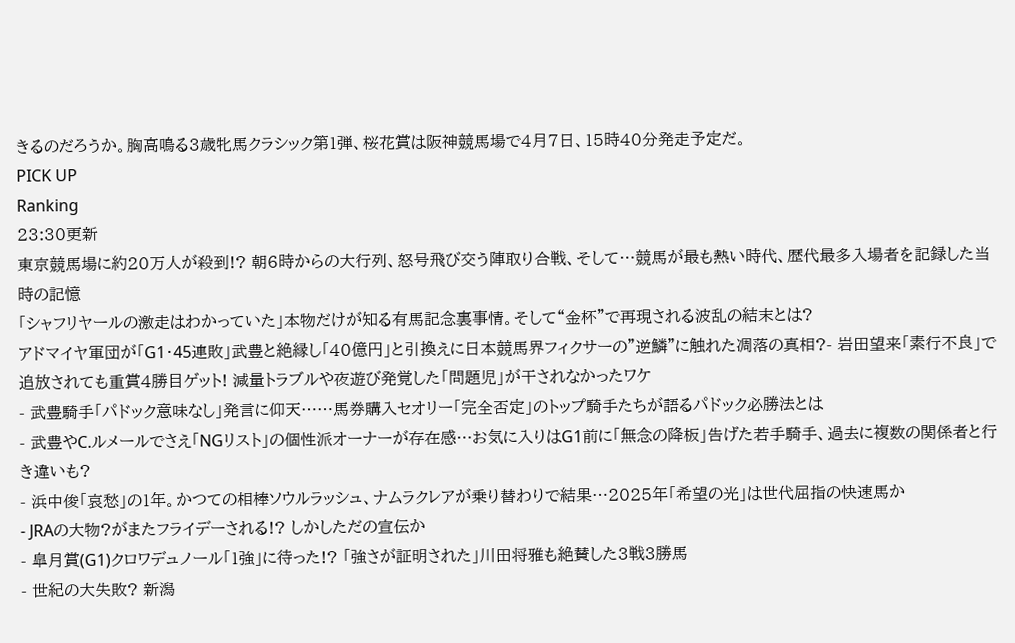きるのだろうか。胸高鳴る3歳牝馬クラシック第1弾、桜花賞は阪神競馬場で4月7日、15時40分発走予定だ。
PICK UP
Ranking
23:30更新
東京競馬場に約20万人が殺到!? 朝6時からの大行列、怒号飛び交う陣取り合戦、そして…競馬が最も熱い時代、歴代最多入場者を記録した当時の記憶
「シャフリヤールの激走はわかっていた」本物だけが知る有馬記念裏事情。そして“金杯”で再現される波乱の結末とは?
アドマイヤ軍団が「G1・45連敗」武豊と絶縁し「40億円」と引換えに日本競馬界フィクサーの”逆鱗”に触れた凋落の真相?- 岩田望来「素行不良」で追放されても重賞4勝目ゲット! 減量トラブルや夜遊び発覚した「問題児」が干されなかったワケ
- 武豊騎手「パドック意味なし」発言に仰天……馬券購入セオリー「完全否定」のトップ騎手たちが語るパドック必勝法とは
- 武豊やC.ルメールでさえ「NGリスト」の個性派オーナーが存在感…お気に入りはG1前に「無念の降板」告げた若手騎手、過去に複数の関係者と行き違いも?
- 浜中俊「哀愁」の1年。かつての相棒ソウルラッシュ、ナムラクレアが乗り替わりで結果…2025年「希望の光」は世代屈指の快速馬か
- JRAの大物?がまたフライデーされる!? しかしただの宣伝か
- 皐月賞(G1)クロワデュノール「1強」に待った!? 「強さが証明された」川田将雅も絶賛した3戦3勝馬
- 世紀の大失敗? 新潟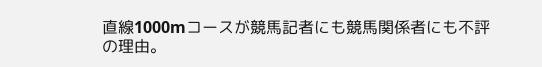直線1000mコースが競馬記者にも競馬関係者にも不評の理由。